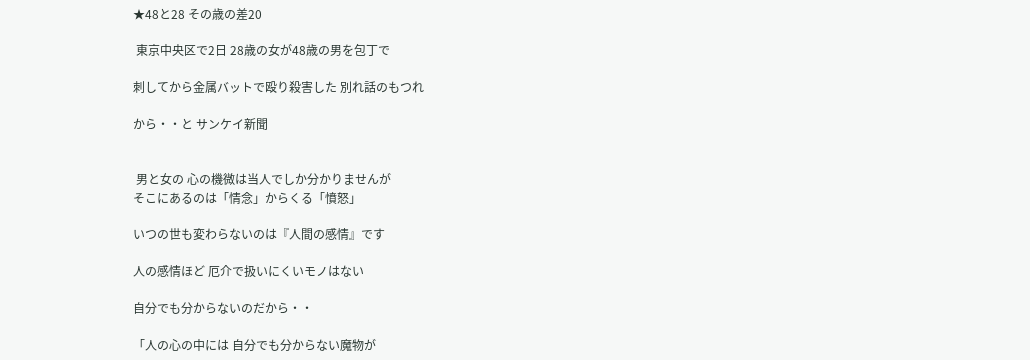★48と28 その歳の差20

 東京中央区で2日 28歳の女が48歳の男を包丁で

刺してから金属バットで殴り殺害した 別れ話のもつれ

から・・と サンケイ新聞


 男と女の 心の機微は当人でしか分かりませんが
そこにあるのは「情念」からくる「憤怒」

いつの世も変わらないのは『人間の感情』です

人の感情ほど 厄介で扱いにくいモノはない

自分でも分からないのだから・・

「人の心の中には 自分でも分からない魔物が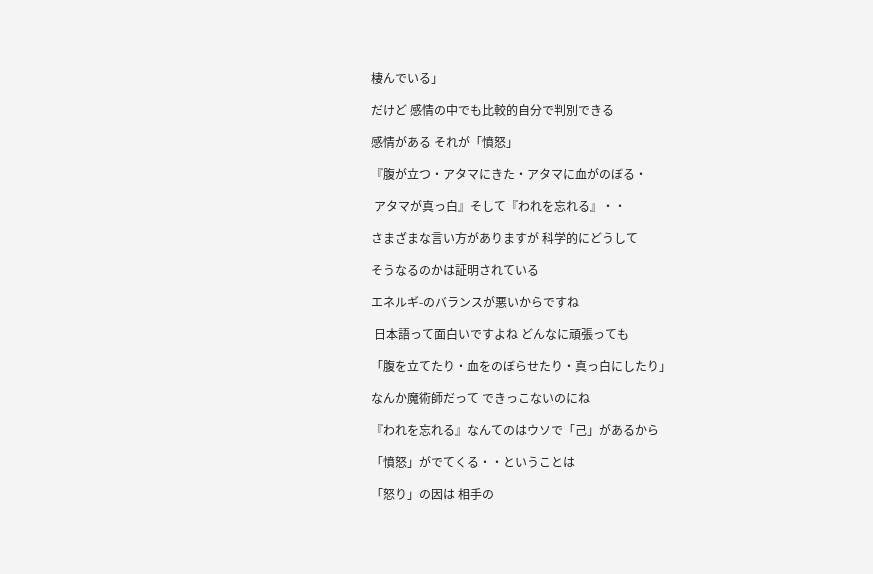棲んでいる」

だけど 感情の中でも比較的自分で判別できる

感情がある それが「憤怒」

『腹が立つ・アタマにきた・アタマに血がのぼる・

 アタマが真っ白』そして『われを忘れる』・・

さまざまな言い方がありますが 科学的にどうして

そうなるのかは証明されている

エネルギ-のバランスが悪いからですね

 日本語って面白いですよね どんなに頑張っても

「腹を立てたり・血をのぼらせたり・真っ白にしたり」

なんか魔術師だって できっこないのにね

『われを忘れる』なんてのはウソで「己」があるから

「憤怒」がでてくる・・ということは

「怒り」の因は 相手の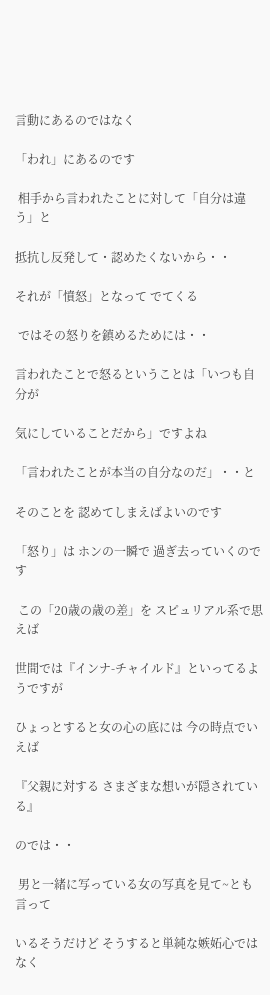言動にあるのではなく

「われ」にあるのです

 相手から言われたことに対して「自分は違う」と

抵抗し反発して・認めたくないから・・

それが「憤怒」となって でてくる

 ではその怒りを鎮めるためには・・

言われたことで怒るということは「いつも自分が

気にしていることだから」ですよね

「言われたことが本当の自分なのだ」・・と

そのことを 認めてしまえばよいのです

「怒り」は ホンの一瞬で 過ぎ去っていくのです

 この「20歳の歳の差」を スピュリアル系で思えば

世間では『インナ-チャイルド』といってるようですが

ひょっとすると女の心の底には 今の時点でいえば

『父親に対する さまざまな想いが隠されている』

のでは・・

 男と一緒に写っている女の写真を見て~とも言って

いるそうだけど そうすると単純な嫉妬心ではなく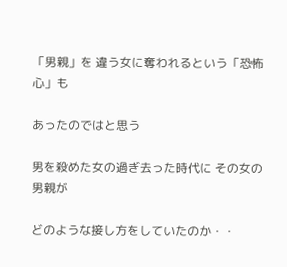「男親」を 違う女に奪われるという「恐怖心」も

あったのではと思う

男を殺めた女の過ぎ去った時代に その女の男親が

どのような接し方をしていたのか・・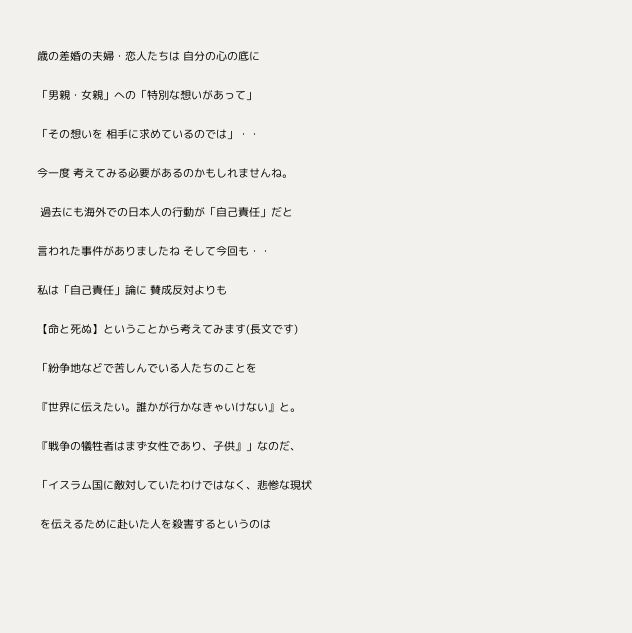歳の差婚の夫婦・恋人たちは 自分の心の底に

「男親・女親」への「特別な想いがあって」

「その想いを 相手に求めているのでは」・・

今一度 考えてみる必要があるのかもしれませんね。

 過去にも海外での日本人の行動が「自己責任」だと

言われた事件がありましたね そして今回も・・

私は「自己責任」論に 賛成反対よりも

【命と死ぬ】ということから考えてみます(長文です)

「紛争地などで苦しんでいる人たちのことを

『世界に伝えたい。誰かが行かなきゃいけない』と。

『戦争の犠牲者はまず女性であり、子供』」なのだ、

「イスラム国に敵対していたわけではなく、悲惨な現状

 を伝えるために赴いた人を殺害するというのは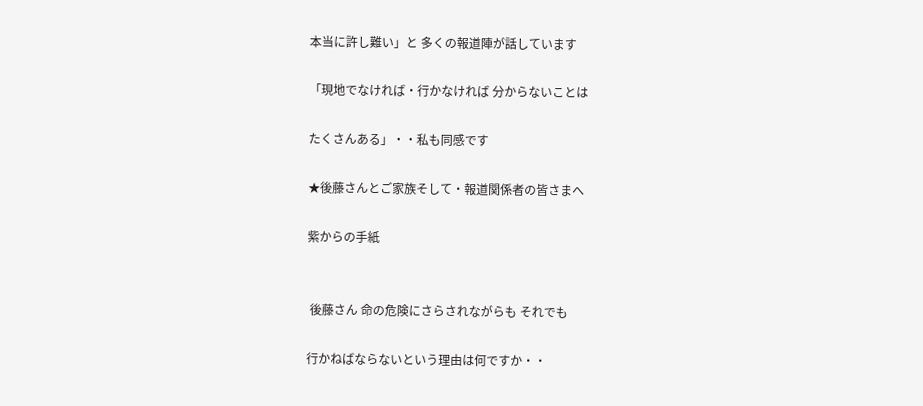本当に許し難い」と 多くの報道陣が話しています

「現地でなければ・行かなければ 分からないことは

たくさんある」・・私も同感です

★後藤さんとご家族そして・報道関係者の皆さまへ

紫からの手紙


 後藤さん 命の危険にさらされながらも それでも

行かねばならないという理由は何ですか・・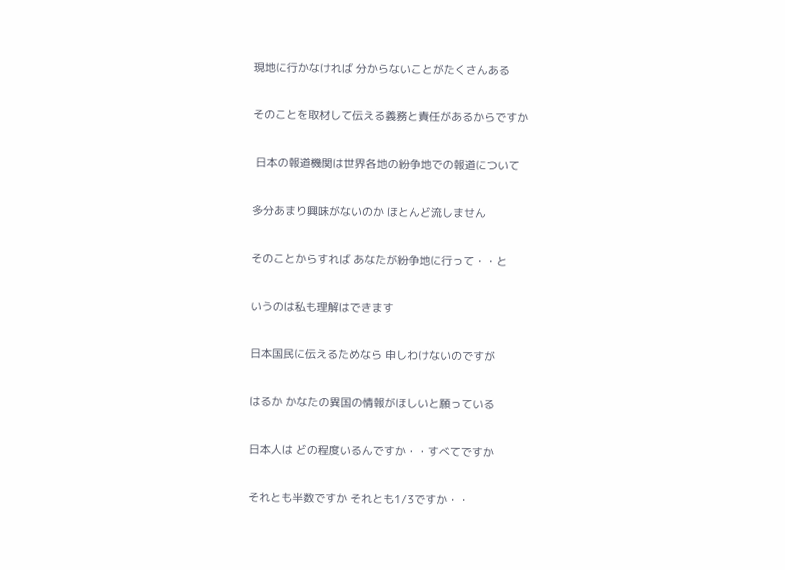現地に行かなければ 分からないことがたくさんある

そのことを取材して伝える義務と責任があるからですか

 日本の報道機関は世界各地の紛争地での報道について

多分あまり興味がないのか ほとんど流しません

そのことからすれば あなたが紛争地に行って・・と

いうのは私も理解はできます

日本国民に伝えるためなら 申しわけないのですが

はるか かなたの異国の情報がほしいと願っている

日本人は どの程度いるんですか・・すべてですか

それとも半数ですか それとも1/3ですか・・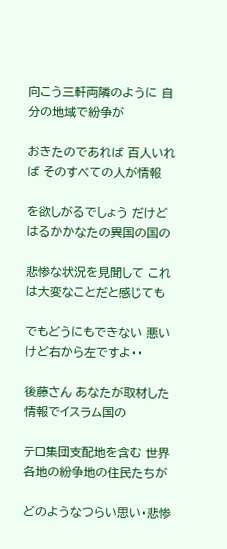向こう三軒両隣のように 自分の地域で紛争が

おきたのであれば 百人いれば そのすべての人が情報

を欲しがるでしょう だけどはるかかなたの異国の国の

悲惨な状況を見聞して これは大変なことだと感じても

でもどうにもできない 悪いけど右から左ですよ・・

後藤さん あなたが取材した情報でイスラム国の

テロ集団支配地を含む 世界各地の紛争地の住民たちが

どのようなつらい思い・悲惨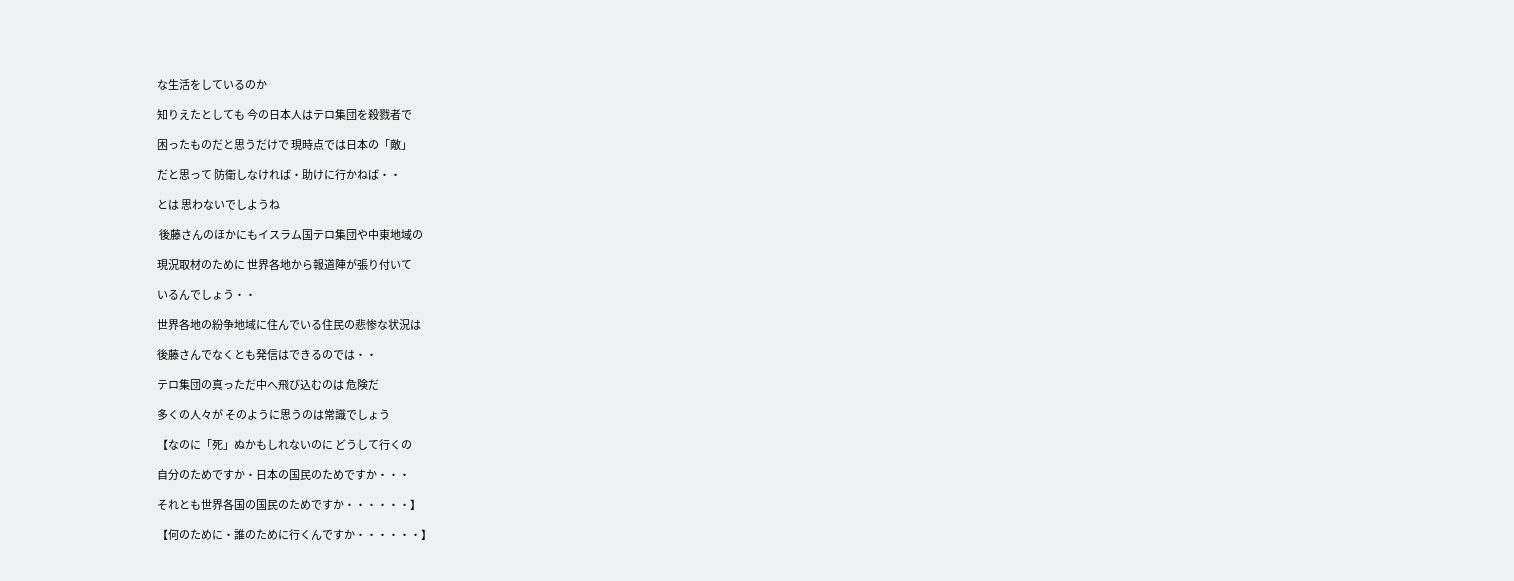な生活をしているのか

知りえたとしても 今の日本人はテロ集団を殺戮者で

困ったものだと思うだけで 現時点では日本の「敵」

だと思って 防衛しなければ・助けに行かねば・・

とは 思わないでしようね

 後藤さんのほかにもイスラム国テロ集団や中東地域の

現況取材のために 世界各地から報道陣が張り付いて

いるんでしょう・・

世界各地の紛争地域に住んでいる住民の悲惨な状況は

後藤さんでなくとも発信はできるのでは・・

テロ集団の真っただ中へ飛び込むのは 危険だ

多くの人々が そのように思うのは常識でしょう

【なのに「死」ぬかもしれないのに どうして行くの

自分のためですか・日本の国民のためですか・・・

それとも世界各国の国民のためですか・・・・・・】

【何のために・誰のために行くんですか・・・・・・】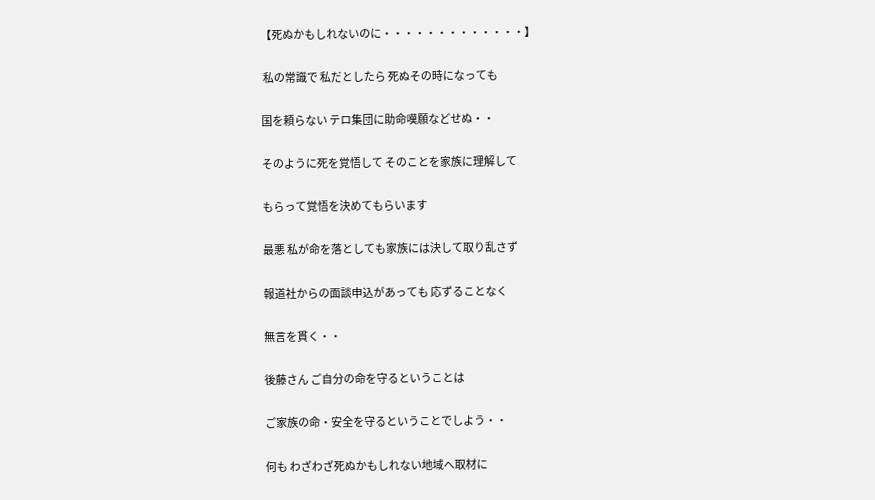【死ぬかもしれないのに・・・・・・・・・・・・・】

 私の常識で 私だとしたら 死ぬその時になっても

国を頼らない テロ集団に助命嘆願などせぬ・・

そのように死を覚悟して そのことを家族に理解して

もらって覚悟を決めてもらいます

最悪 私が命を落としても家族には決して取り乱さず

報道社からの面談申込があっても 応ずることなく

無言を貫く・・

後藤さん ご自分の命を守るということは

ご家族の命・安全を守るということでしよう・・

何も わざわざ死ぬかもしれない地域へ取材に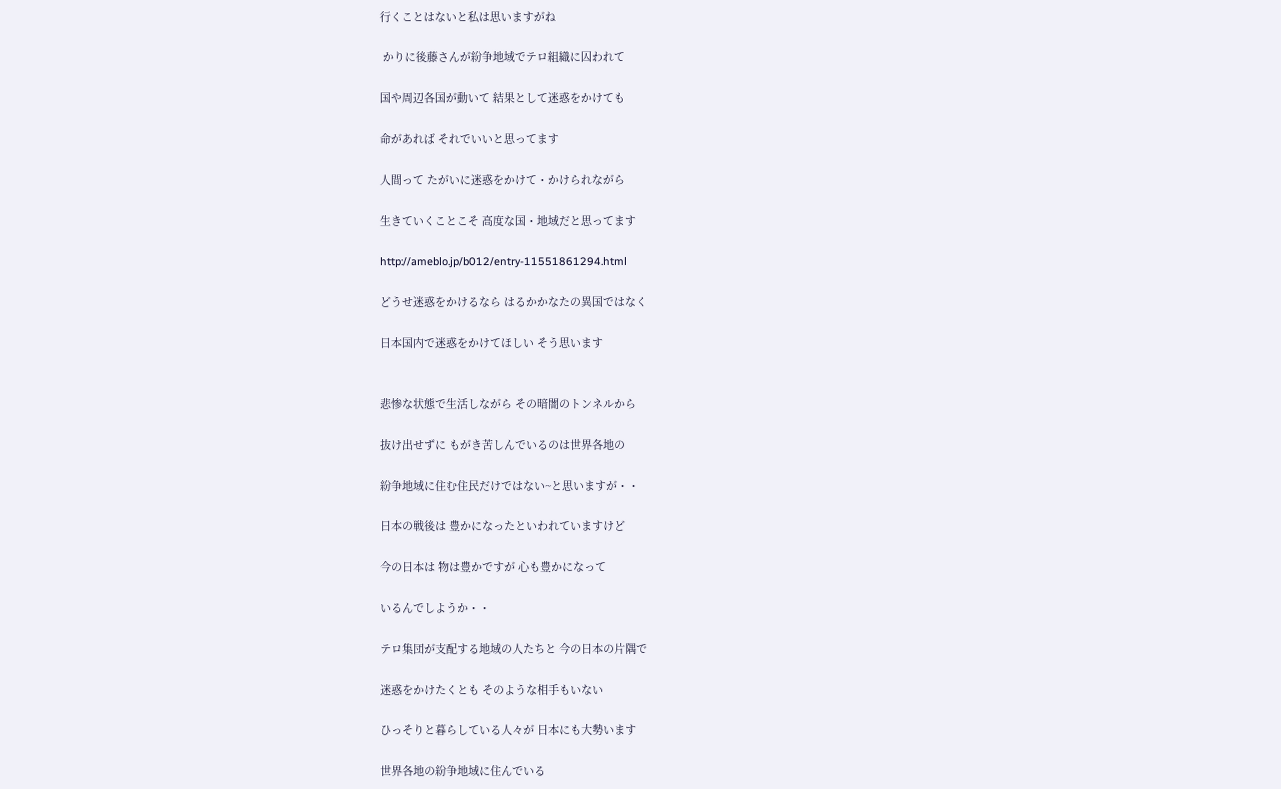行くことはないと私は思いますがね

 かりに後藤さんが紛争地域でテロ組織に囚われて

国や周辺各国が動いて 結果として迷惑をかけても

命があれば それでいいと思ってます

人間って たがいに迷惑をかけて・かけられながら

生きていくことこそ 高度な国・地域だと思ってます

http://ameblo.jp/b012/entry-11551861294.html

どうせ迷惑をかけるなら はるかかなたの異国ではなく

日本国内で迷惑をかけてほしい そう思います


悲惨な状態で生活しながら その暗闇のトンネルから

抜け出せずに もがき苦しんでいるのは世界各地の

紛争地域に住む住民だけではない~と思いますが・・

日本の戦後は 豊かになったといわれていますけど

今の日本は 物は豊かですが 心も豊かになって

いるんでしようか・・

テロ集団が支配する地域の人たちと 今の日本の片隅で

迷惑をかけたくとも そのような相手もいない

ひっそりと暮らしている人々が 日本にも大勢います

世界各地の紛争地域に住んでいる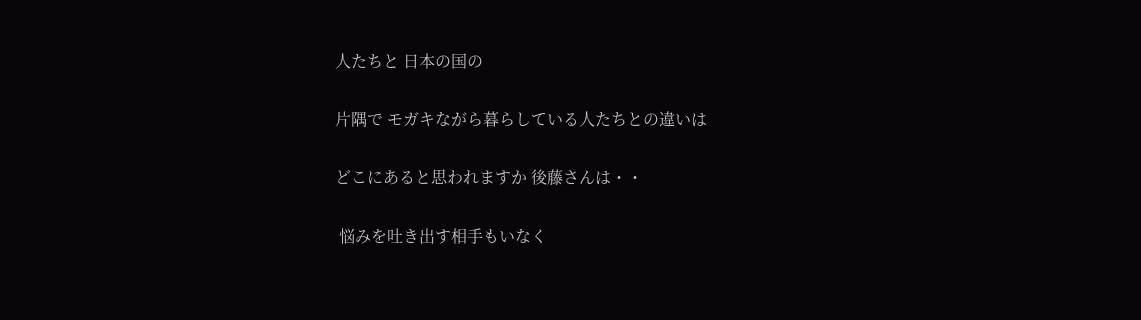人たちと 日本の国の

片隅で モガキながら暮らしている人たちとの違いは

どこにあると思われますか 後藤さんは・・

 悩みを吐き出す相手もいなく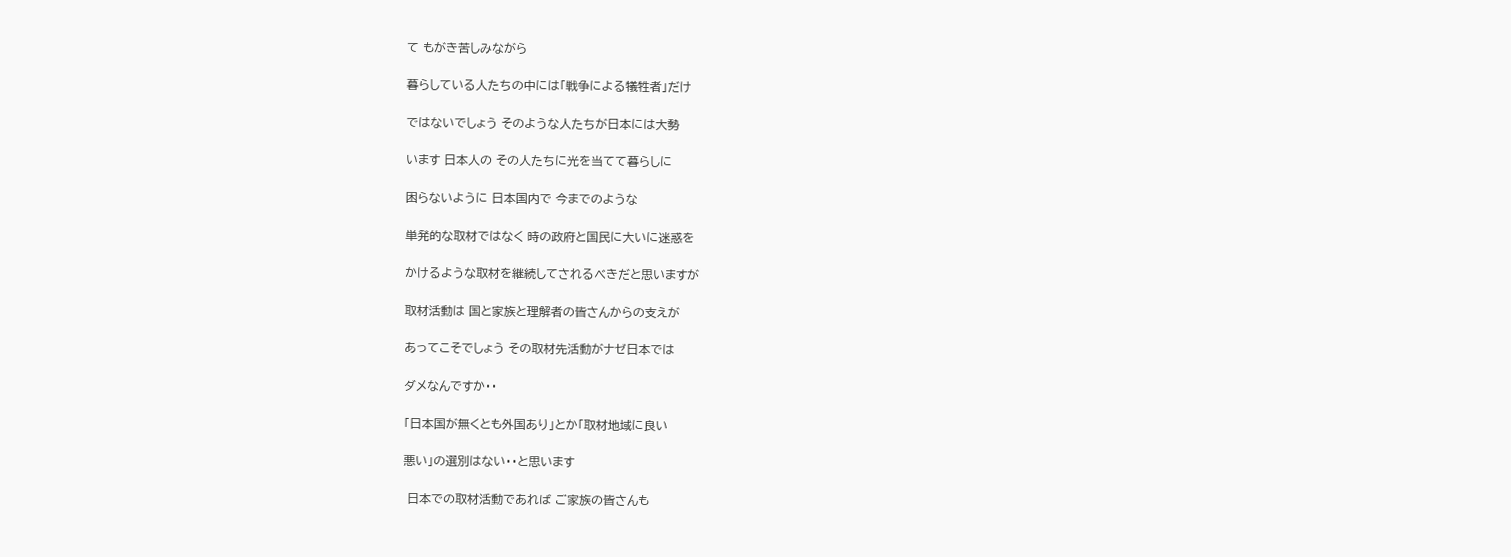て もがき苦しみながら

暮らしている人たちの中には「戦争による犠牲者」だけ

ではないでしょう そのような人たちが日本には大勢

います 日本人の その人たちに光を当てて暮らしに

困らないように 日本国内で 今までのような

単発的な取材ではなく 時の政府と国民に大いに迷惑を

かけるような取材を継続してされるべきだと思いますが

取材活動は 国と家族と理解者の皆さんからの支えが

あってこそでしょう その取材先活動がナゼ日本では

ダメなんですか・・

「日本国が無くとも外国あり」とか「取材地域に良い

悪い」の選別はない・・と思います

 日本での取材活動であれば ご家族の皆さんも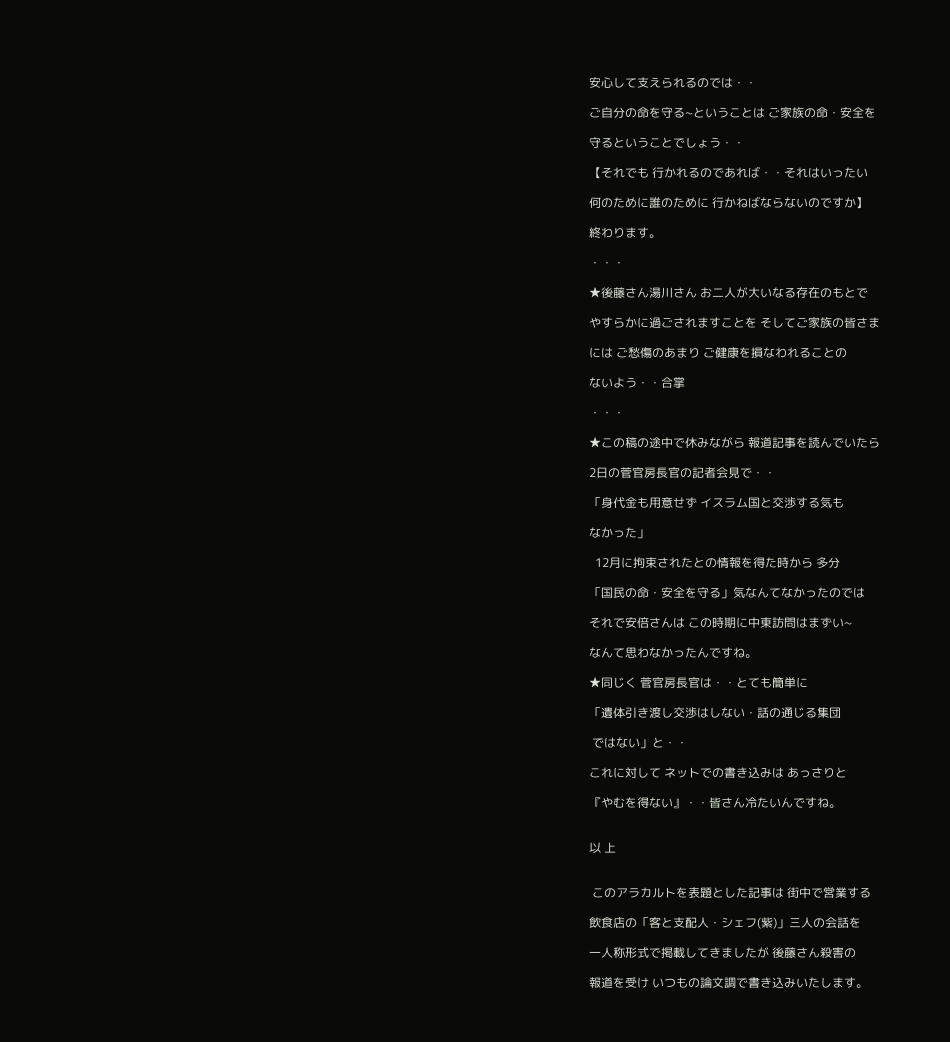安心して支えられるのでは・・

ご自分の命を守る~ということは ご家族の命・安全を

守るということでしょう・・

【それでも 行かれるのであれば・・それはいったい

何のために誰のために 行かねばならないのですか】

終わります。

・・・

★後藤さん湯川さん お二人が大いなる存在のもとで

やすらかに過ごされますことを そしてご家族の皆さま

には ご愁傷のあまり ご健康を損なわれることの

ないよう・・合掌

・・・

★この稿の途中で休みながら 報道記事を読んでいたら

2日の菅官房長官の記者会見で・・

「身代金も用意せず イスラム国と交渉する気も

なかった」

  12月に拘束されたとの情報を得た時から 多分

「国民の命・安全を守る」気なんてなかったのでは

それで安倍さんは この時期に中東訪問はまずい~

なんて思わなかったんですね。

★同じく 菅官房長官は・・とても簡単に

「遺体引き渡し交渉はしない・話の通じる集団

 ではない」と・・

これに対して ネットでの書き込みは あっさりと

『やむを得ない』・・皆さん冷たいんですね。


以 上


 このアラカルトを表題とした記事は 街中で営業する

飲食店の「客と支配人・シェフ(紫)」三人の会話を

一人称形式で掲載してきましたが 後藤さん殺害の

報道を受け いつもの論文調で書き込みいたします。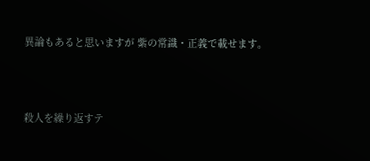異論もあると思いますが 紫の常識・正義で載せます。



殺人を繰り返すテ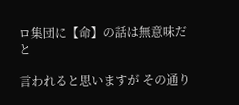ロ集団に【命】の話は無意味だと

言われると思いますが その通り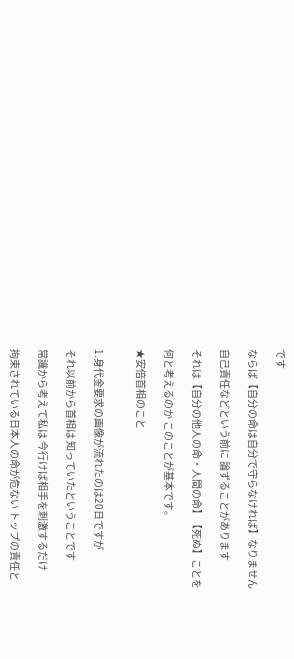です

ならば【自分の命は自分で守らなければ】なりません

自己責任などという前に 論ずることがあります

それは【自分の他人の命・人間の命】【死ぬ】ことを

何と考えるのか このことが基本です。

★安倍首相のこと


1.身代金要求の画像が流れたのは20日ですが

それ以前から首相は 知っていたということです

常識から考えて私は 今行けば相手を刺激するだけ

拘束されている日本人の命が危ない トップの責任と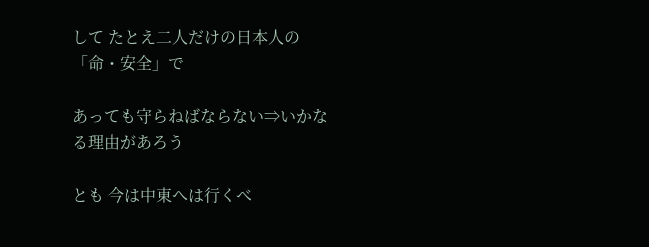して たとえ二人だけの日本人の「命・安全」で

あっても守らねばならない⇒いかなる理由があろう

とも 今は中東へは行くべ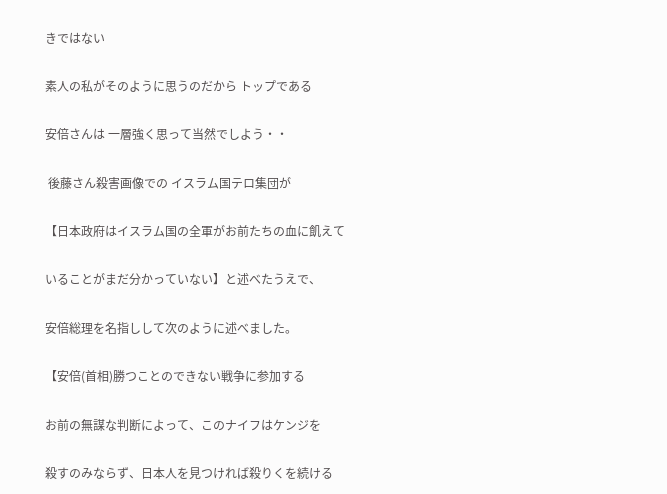きではない

素人の私がそのように思うのだから トップである

安倍さんは 一層強く思って当然でしよう・・

 後藤さん殺害画像での イスラム国テロ集団が

【日本政府はイスラム国の全軍がお前たちの血に飢えて

いることがまだ分かっていない】と述べたうえで、

安倍総理を名指しして次のように述べました。

【安倍(首相)勝つことのできない戦争に参加する

お前の無謀な判断によって、このナイフはケンジを

殺すのみならず、日本人を見つければ殺りくを続ける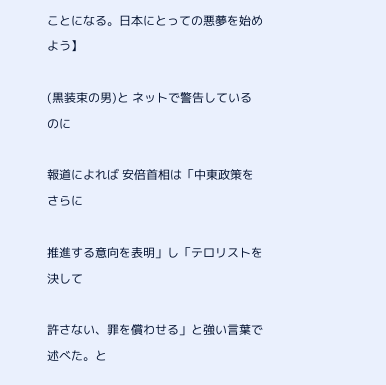ことになる。日本にとっての悪夢を始めよう】

(黒装束の男)と ネットで警告しているのに

報道によれば 安倍首相は「中東政策をさらに

推進する意向を表明」し「テロリストを決して

許さない、罪を償わせる」と強い言葉で述べた。と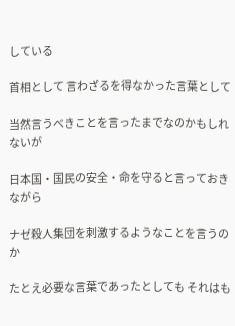している

首相として 言わざるを得なかった言葉として

当然言うべきことを言ったまでなのかもしれないが

日本国・国民の安全・命を守ると言っておきながら

ナゼ殺人集団を刺激するようなことを言うのか

たとえ必要な言葉であったとしても それはも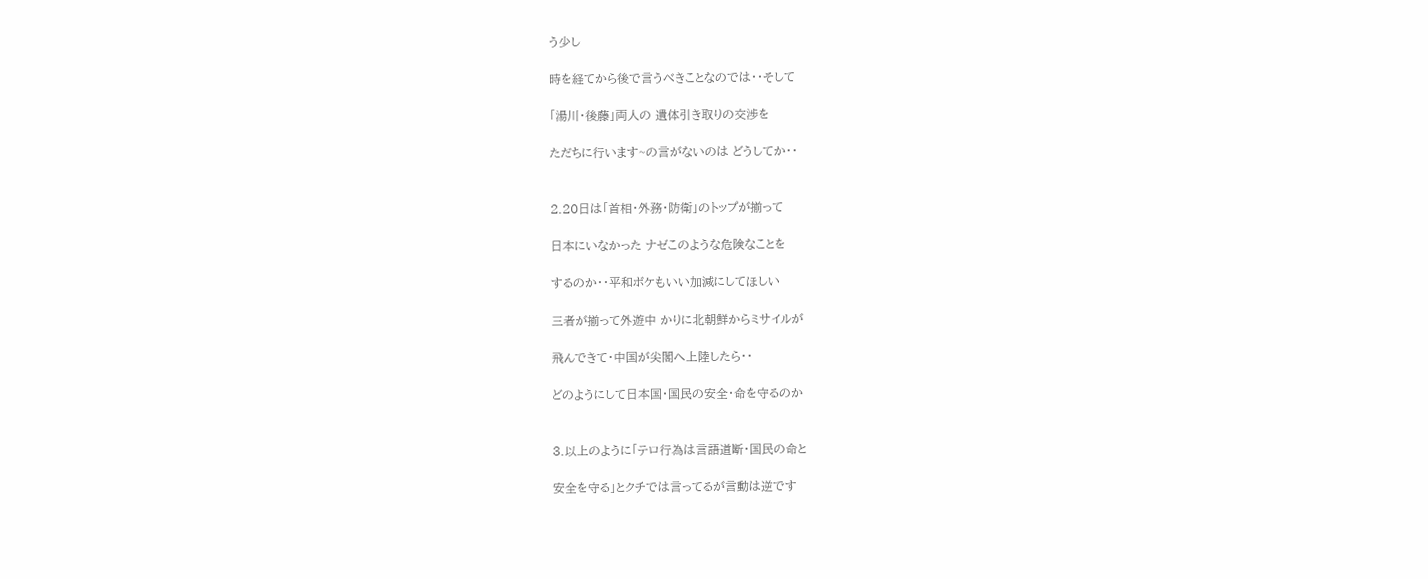う少し

時を経てから後で言うべきことなのでは・・そして

「湯川・後藤」両人の 遺体引き取りの交渉を

ただちに行います~の言がないのは どうしてか・・


2.20日は「首相・外務・防衛」のトップが揃って

日本にいなかった ナゼこのような危険なことを

するのか・・平和ボケもいい加減にしてほしい

三者が揃って外遊中 かりに北朝鮮からミサイルが

飛んできて・中国が尖閣へ上陸したら・・

どのようにして日本国・国民の安全・命を守るのか


3.以上のように「テロ行為は言語道断・国民の命と

安全を守る」とクチでは言ってるが言動は逆です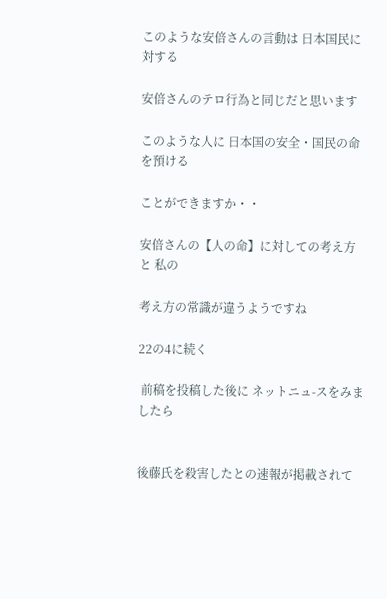このような安倍さんの言動は 日本国民に対する

安倍さんのテロ行為と同じだと思います

このような人に 日本国の安全・国民の命を預ける

ことができますか・・

安倍さんの【人の命】に対しての考え方と 私の

考え方の常識が違うようですね

22の4に続く

 前稿を投稿した後に ネットニュ-スをみましたら


後藤氏を殺害したとの速報が掲載されて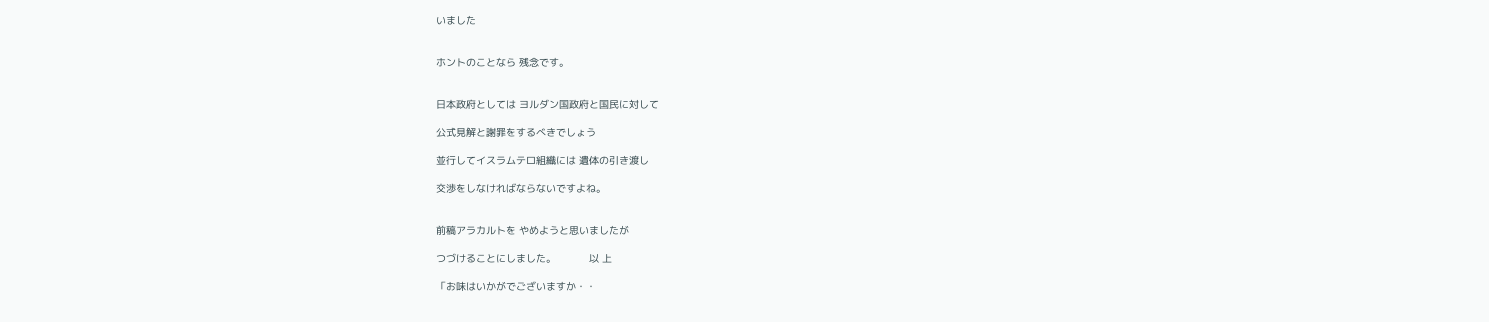いました


ホントのことなら 残念です。


日本政府としては ヨルダン国政府と国民に対して

公式見解と謝罪をするべきでしょう

並行してイスラムテロ組織には 遺体の引き渡し

交渉をしなければならないですよね。


前稿アラカルトを やめようと思いましたが

つづけることにしました。           以 上

「お味はいかがでございますか・・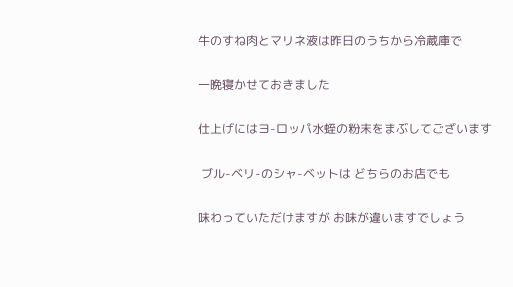牛のすね肉とマリネ液は昨日のうちから冷蔵庫で

一晩寝かせておきました

仕上げにはヨ-ロッパ水蛭の粉末をまぶしてございます

 ブル-ベリ-のシャ-ベットは どちらのお店でも

味わっていただけますが お味が違いますでしょう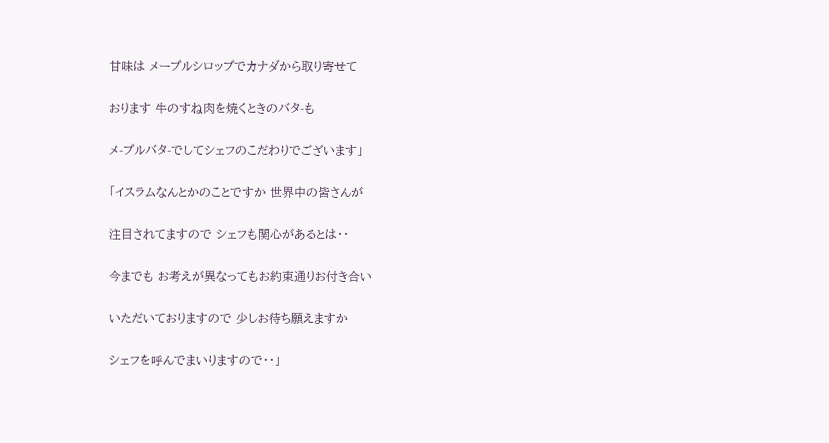甘味は メープルシロップでカナダから取り寄せて

おります 牛のすね肉を焼くときのバタ-も

メ-プルバタ-でしてシェフのこだわりでございます」

「イスラムなんとかのことですか 世界中の皆さんが

注目されてますので シェフも関心があるとは・・

今までも お考えが異なってもお約束通りお付き合い

いただいておりますので 少しお待ち願えますか

シェフを呼んでまいりますので・・」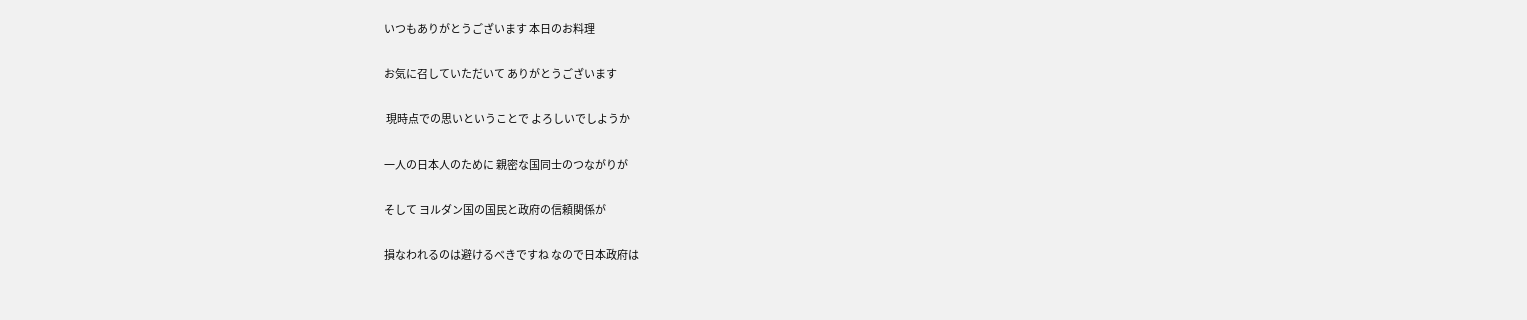いつもありがとうございます 本日のお料理

お気に召していただいて ありがとうございます

 現時点での思いということで よろしいでしようか

一人の日本人のために 親密な国同士のつながりが

そして ヨルダン国の国民と政府の信頼関係が

損なわれるのは避けるべきですね なので日本政府は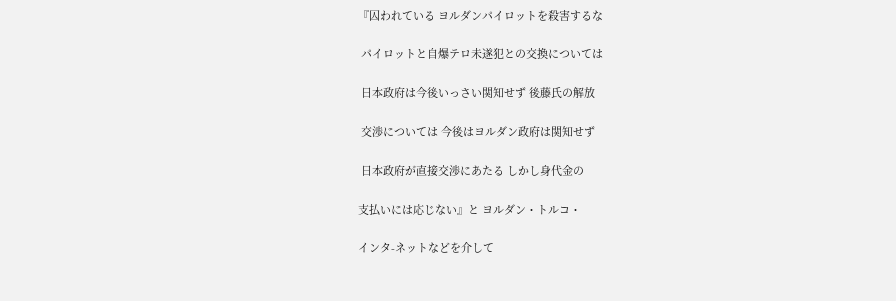『囚われている ヨルダンパイロットを殺害するな

 パイロットと自爆テロ未遂犯との交換については

 日本政府は今後いっさい関知せず 後藤氏の解放

 交渉については 今後はヨルダン政府は関知せず

 日本政府が直接交渉にあたる しかし身代金の

支払いには応じない』と ヨルダン・トルコ・

インタ-ネットなどを介して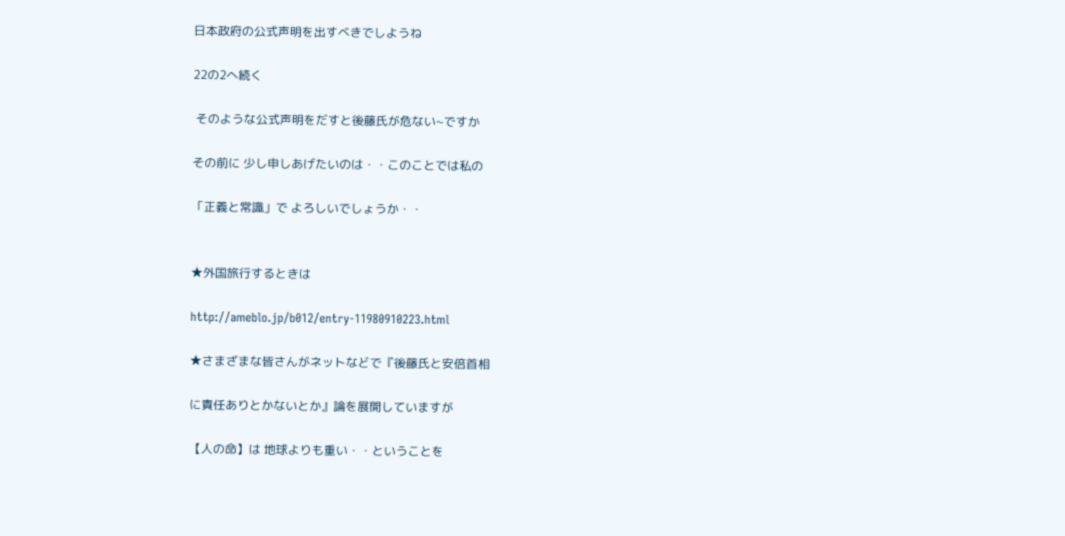日本政府の公式声明を出すべきでしようね

22の2へ続く

 そのような公式声明をだすと後藤氏が危ない~ですか

その前に 少し申しあげたいのは・・このことでは私の

「正義と常識」で よろしいでしょうか・・


★外国旅行するときは

http://ameblo.jp/b012/entry-11980910223.html

★さまざまな皆さんがネットなどで『後藤氏と安倍首相

に責任ありとかないとか』論を展開していますが

【人の命】は 地球よりも重い・・ということを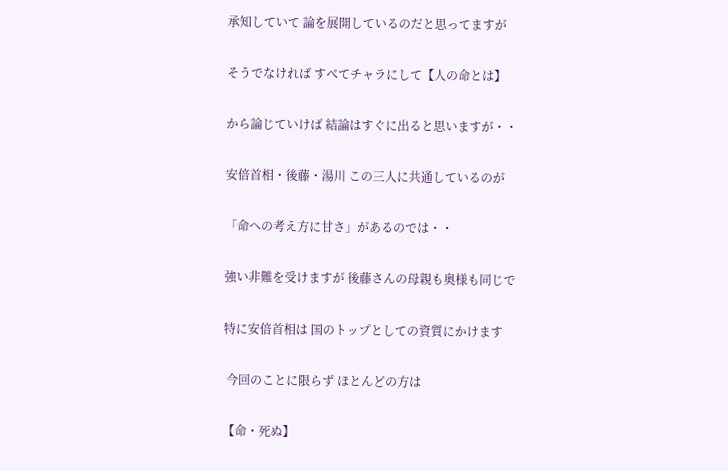承知していて 論を展開しているのだと思ってますが

そうでなければ すべてチャラにして【人の命とは】

から論じていけば 結論はすぐに出ると思いますが・・

安倍首相・後藤・湯川 この三人に共通しているのが

「命への考え方に甘さ」があるのでは・・

強い非難を受けますが 後藤さんの母親も奥様も同じで

特に安倍首相は 国のトップとしての資質にかけます

 今回のことに限らず ほとんどの方は

【命・死ぬ】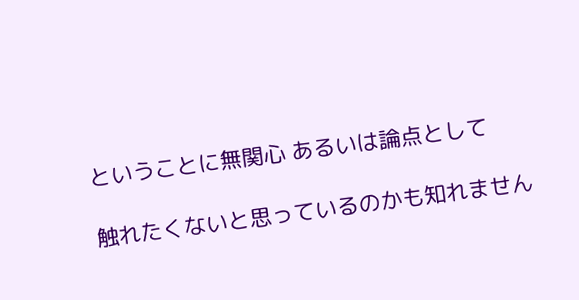ということに無関心 あるいは論点として

触れたくないと思っているのかも知れません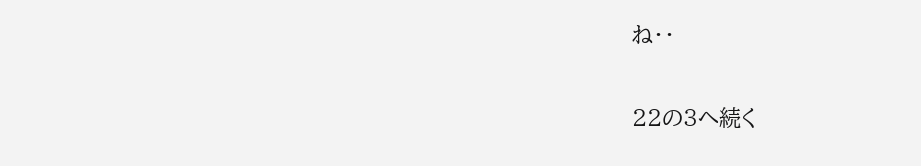ね・・

22の3へ続く